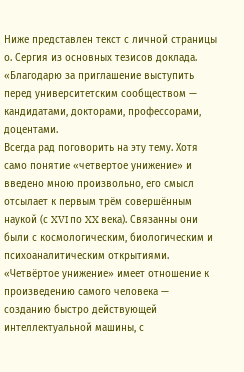Ниже представлен текст с личной страницы о. Сергия из основных тезисов доклада.
«Благодарю за приглашение выступить перед университетским сообществом — кандидатами, докторами, профессорами, доцентами.
Всегда рад поговорить на эту тему. Хотя само понятие «четвертое унижение» и введено мною произвольно, его смысл отсылает к первым трём совершённым наукой (с XVI по XX века). Связанны они были с космологическим, биологическим и психоаналитическим открытиями.
«Четвёртое унижение» имеет отношение к произведению самого человека — созданию быстро действующей интеллектуальной машины, с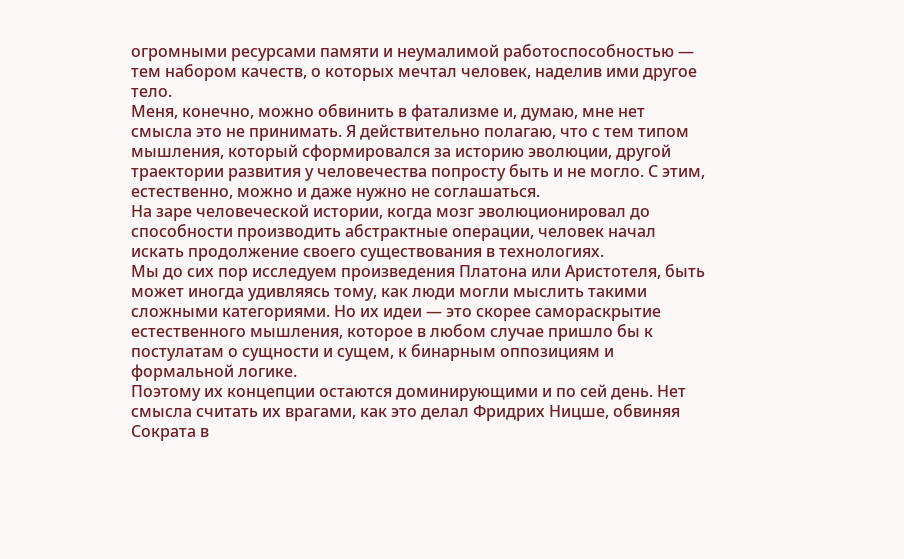огромными ресурсами памяти и неумалимой работоспособностью — тем набором качеств, о которых мечтал человек, наделив ими другое тело.
Меня, конечно, можно обвинить в фатализме и, думаю, мне нет смысла это не принимать. Я действительно полагаю, что с тем типом мышления, который сформировался за историю эволюции, другой траектории развития у человечества попросту быть и не могло. С этим, естественно, можно и даже нужно не соглашаться.
На заре человеческой истории, когда мозг эволюционировал до способности производить абстрактные операции, человек начал искать продолжение своего существования в технологиях.
Мы до сих пор исследуем произведения Платона или Аристотеля, быть может иногда удивляясь тому, как люди могли мыслить такими сложными категориями. Но их идеи — это скорее самораскрытие естественного мышления, которое в любом случае пришло бы к постулатам о сущности и сущем, к бинарным оппозициям и формальной логике.
Поэтому их концепции остаются доминирующими и по сей день. Нет смысла считать их врагами, как это делал Фридрих Ницше, обвиняя Сократа в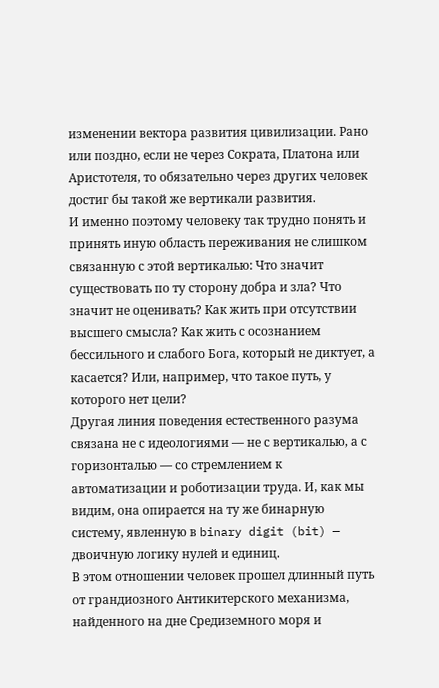изменении вектора развития цивилизации. Рано или поздно, если не через Сократа, Платона или Аристотеля, то обязательно через других человек достиг бы такой же вертикали развития.
И именно поэтому человеку так трудно понять и принять иную область переживания не слишком связанную с этой вертикалью: Что значит существовать по ту сторону добра и зла? Что значит не оценивать? Как жить при отсутствии высшего смысла? Как жить с осознанием бессильного и слабого Бога, который не диктует, а касается? Или, например, что такое путь, у которого нет цели?
Другая линия поведения естественного разума связана не с идеологиями — не с вертикалью, а с горизонталью — со стремлением к автоматизации и роботизации труда. И, как мы видим, она опирается на ту же бинарную систему, явленную в binary digit (bit) — двоичную логику нулей и единиц.
В этом отношении человек прошел длинный путь от грандиозного Антикитерского механизма, найденного на дне Средиземного моря и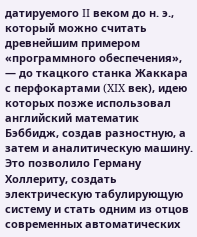датируемого II веком до н. э., который можно считать древнейшим примером «программного обеспечения», — до ткацкого станка Жаккара с перфокартами (XIX век), идею которых позже использовал английский математик Бэббидж, создав разностную, а затем и аналитическую машину.
Это позволило Герману Холлериту, создать электрическую табулирующую систему и стать одним из отцов современных автоматических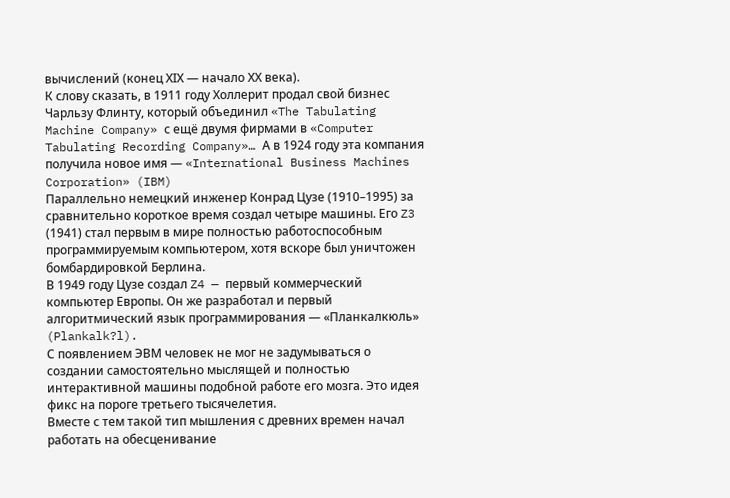вычислений (конец ХIX — начало ХХ века).
К слову сказать, в 1911 году Холлерит продал свой бизнес Чарльзу Флинту, который объединил «The Tabulating Machine Company» с ещё двумя фирмами в «Computer Tabulating Recording Company»… А в 1924 году эта компания получила новое имя — «International Business Machines Corporation» (IBM)
Параллельно немецкий инженер Конрад Цузе (1910–1995) за сравнительно короткое время создал четыре машины. Его Z3 (1941) стал первым в мире полностью работоспособным программируемым компьютером, хотя вскоре был уничтожен бомбардировкой Берлина.
В 1949 году Цузе создал Z4 — первый коммерческий компьютер Европы. Он же разработал и первый алгоритмический язык программирования — «Планкалкюль» (Plankalk?l).
С появлением ЭВМ человек не мог не задумываться о создании самостоятельно мыслящей и полностью интерактивной машины подобной работе его мозга. Это идея фикс на пороге третьего тысячелетия.
Вместе с тем такой тип мышления с древних времен начал работать на обесценивание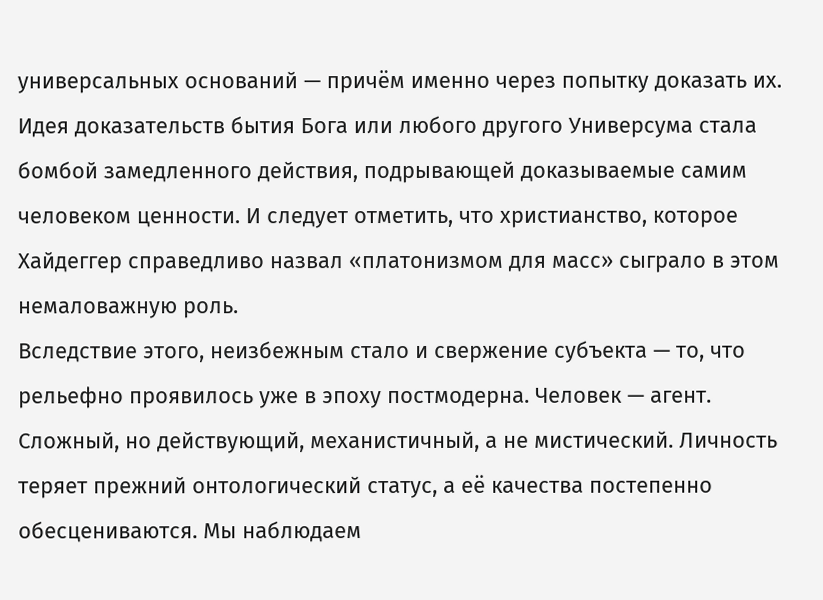универсальных оснований — причём именно через попытку доказать их.
Идея доказательств бытия Бога или любого другого Универсума стала бомбой замедленного действия, подрывающей доказываемые самим человеком ценности. И следует отметить, что христианство, которое Хайдеггер справедливо назвал «платонизмом для масс» сыграло в этом немаловажную роль.
Вследствие этого, неизбежным стало и свержение субъекта — то, что рельефно проявилось уже в эпоху постмодерна. Человек — агент. Сложный, но действующий, механистичный, а не мистический. Личность теряет прежний онтологический статус, а её качества постепенно обесцениваются. Мы наблюдаем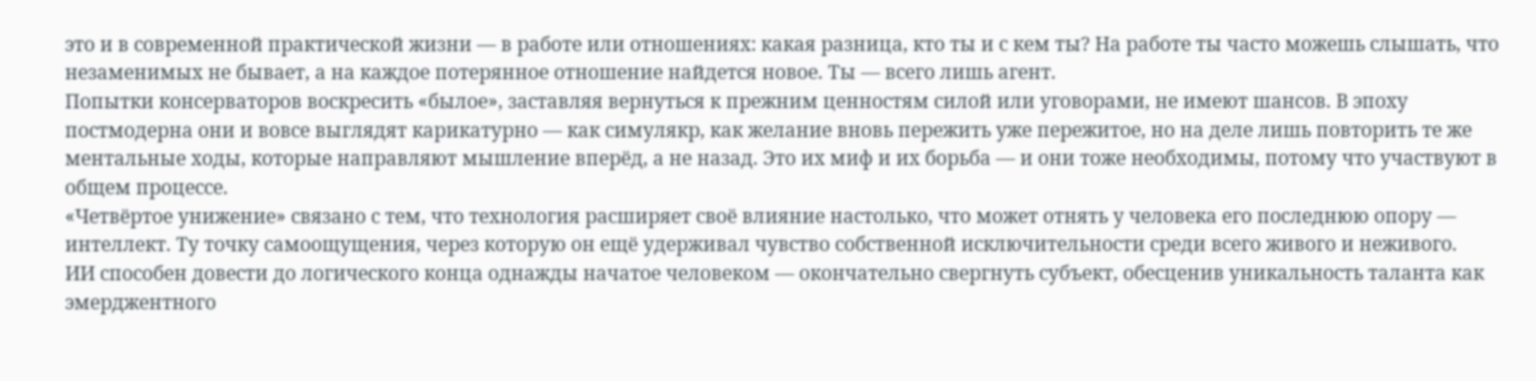это и в современной практической жизни — в работе или отношениях: какая разница, кто ты и с кем ты? На работе ты часто можешь слышать, что незаменимых не бывает, а на каждое потерянное отношение найдется новое. Ты — всего лишь агент.
Попытки консерваторов воскресить «былое», заставляя вернуться к прежним ценностям силой или уговорами, не имеют шансов. В эпоху постмодерна они и вовсе выглядят карикатурно — как симулякр, как желание вновь пережить уже пережитое, но на деле лишь повторить те же ментальные ходы, которые направляют мышление вперёд, а не назад. Это их миф и их борьба — и они тоже необходимы, потому что участвуют в общем процессе.
«Четвёртое унижение» связано с тем, что технология расширяет своё влияние настолько, что может отнять у человека его последнюю опору — интеллект. Ту точку самоощущения, через которую он ещё удерживал чувство собственной исключительности среди всего живого и неживого.
ИИ способен довести до логического конца однажды начатое человеком — окончательно свергнуть субъект, обесценив уникальность таланта как эмерджентного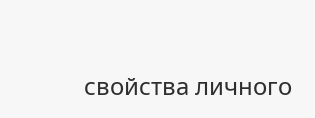свойства личного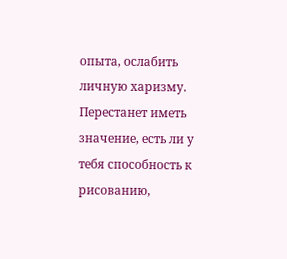опыта, ослабить личную харизму.
Перестанет иметь значение, есть ли у тебя способность к рисованию,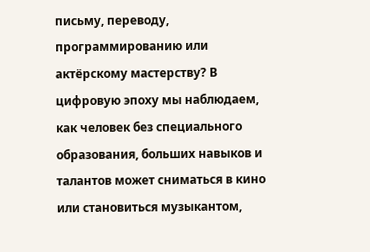письму, переводу, программированию или актёрскому мастерству? В цифровую эпоху мы наблюдаем, как человек без специального образования, больших навыков и талантов может сниматься в кино или становиться музыкантом,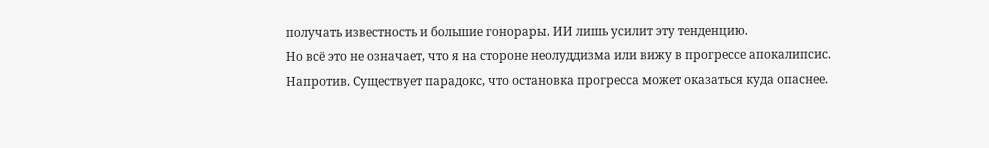получать известность и большие гонорары. ИИ лишь усилит эту тенденцию.
Но всё это не означает, что я на стороне неолуддизма или вижу в прогрессе апокалипсис. Напротив. Существует парадокс, что остановка прогресса может оказаться куда опаснее.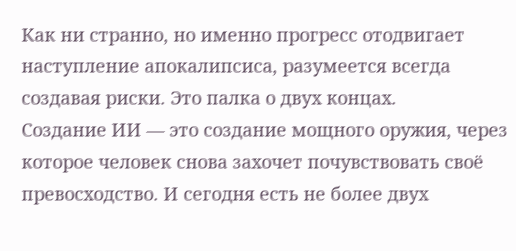Как ни странно, но именно прогресс отодвигает наступление апокалипсиса, разумеется всегда создавая риски. Это палка о двух концах.
Создание ИИ — это создание мощного оружия, через которое человек снова захочет почувствовать своё превосходство. И сегодня есть не более двух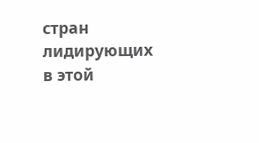стран лидирующих в этой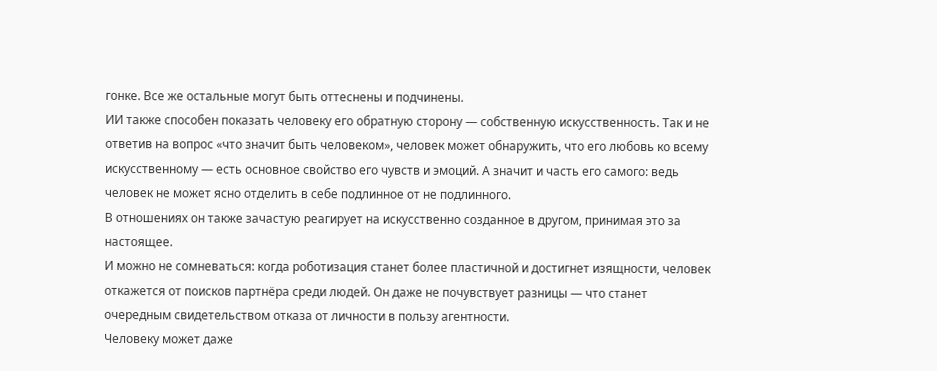гонке. Все же остальные могут быть оттеснены и подчинены.
ИИ также способен показать человеку его обратную сторону — собственную искусственность. Так и не ответив на вопрос «что значит быть человеком», человек может обнаружить, что его любовь ко всему искусственному — есть основное свойство его чувств и эмоций. А значит и часть его самого: ведь человек не может ясно отделить в себе подлинное от не подлинного.
В отношениях он также зачастую реагирует на искусственно созданное в другом, принимая это за настоящее.
И можно не сомневаться: когда роботизация станет более пластичной и достигнет изящности, человек откажется от поисков партнёра среди людей. Он даже не почувствует разницы — что станет очередным свидетельством отказа от личности в пользу агентности.
Человеку может даже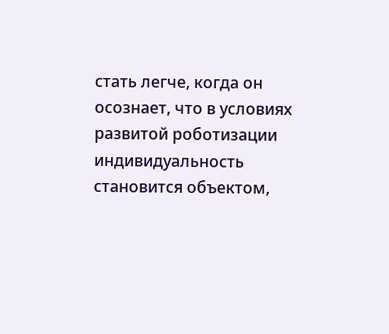стать легче, когда он осознает, что в условиях развитой роботизации индивидуальность становится объектом,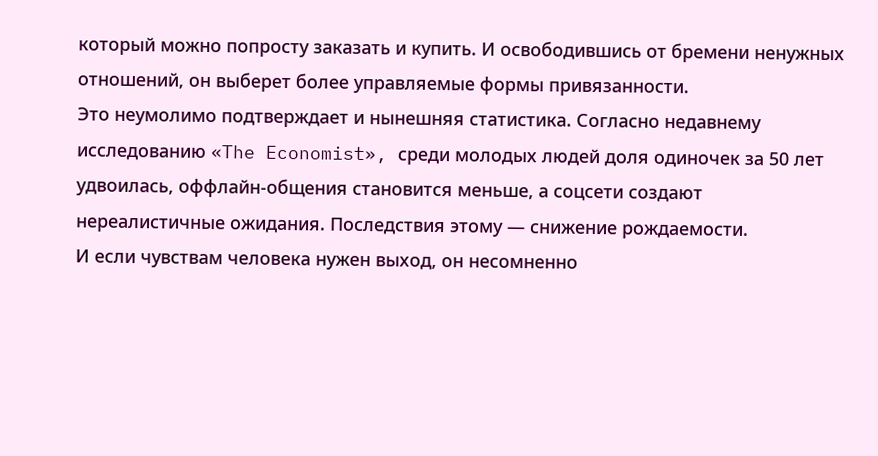который можно попросту заказать и купить. И освободившись от бремени ненужных отношений, он выберет более управляемые формы привязанности.
Это неумолимо подтверждает и нынешняя статистика. Согласно недавнему исследованию «The Economist», среди молодых людей доля одиночек за 50 лет удвоилась, оффлайн-общения становится меньше, а соцсети создают нереалистичные ожидания. Последствия этому — снижение рождаемости.
И если чувствам человека нужен выход, он несомненно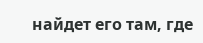найдет его там, где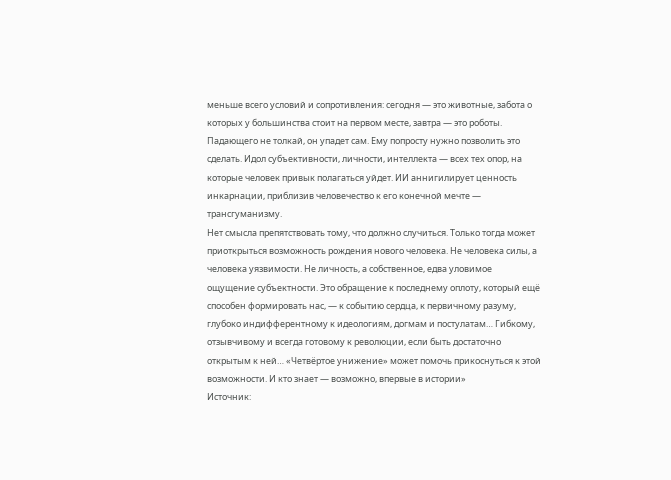меньше всего условий и сопротивления: сегодня — это животные, забота о которых у большинства стоит на первом месте, завтра — это роботы.
Падающего не толкай, он упадет сам. Ему попросту нужно позволить это сделать. Идол субъективности, личности, интеллекта — всех тех опор, на которые человек привык полагаться уйдет. ИИ аннигилирует ценность инкарнации, приблизив человечество к его конечной мечте — трансгуманизму.
Нет смысла препятствовать тому, что должно случиться. Только тогда может приоткрыться возможность рождения нового человека. Не человека силы, а человека уязвимости. Не личность, а собственное, едва уловимое ощущение субъектности. Это обращение к последнему оплоту, который ещё способен формировать нас, — к событию сердца, к первичному разуму, глубоко индифферентному к идеологиям, догмам и постулатам… Гибкому, отзывчивому и всегда готовому к революции, если быть достаточно открытым к ней… «Четвёртое унижение» может помочь прикоснуться к этой возможности. И кто знает — возможно, впервые в истории»
Источник: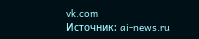vk.com
Источник: ai-news.ru